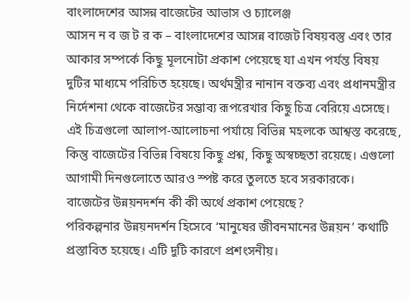বাংলাদেশের আসন্ন বাজেটের আভাস ও চ্যালেঞ্জ
আসন ন ব জ ট র ক – বাংলাদেশের আসন্ন বাজেট বিষয়বস্তু এবং তার আকার সম্পর্কে কিছু মূলনোটা প্রকাশ পেয়েছে যা এখন পর্যন্ত বিষয় দুটির মাধ্যমে পরিচিত হয়েছে। অর্থমন্ত্রীর নানান বক্তব্য এবং প্রধানমন্ত্রীর নির্দেশনা থেকে বাজেটের সম্ভাব্য রূপরেখার কিছু চিত্র বেরিয়ে এসেছে। এই চিত্রগুলো আলাপ-আলোচনা পর্যায়ে বিভিন্ন মহলকে আশ্বস্ত করেছে, কিন্তু বাজেটের বিভিন্ন বিষয়ে কিছু প্রশ্ন, কিছু অস্বচ্ছতা রয়েছে। এগুলো আগামী দিনগুলোতে আরও স্পষ্ট করে তুলতে হবে সরকারকে।
বাজেটের উন্নয়নদর্শন কী কী অর্থে প্রকাশ পেয়েছে?
পরিকল্পনার উন্নয়নদর্শন হিসেবে ‘মানুষের জীবনমানের উন্নয়ন’ কথাটি প্রস্তাবিত হয়েছে। এটি দুটি কারণে প্রশংসনীয়।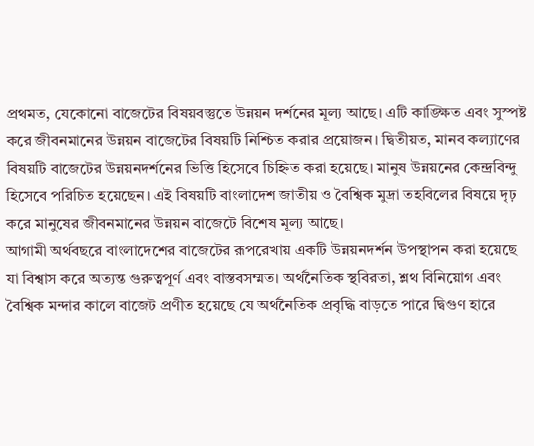প্রথমত, যেকোনো বাজেটের বিষয়বস্তুতে উন্নয়ন দর্শনের মূল্য আছে। এটি কাঙ্ক্ষিত এবং সুস্পষ্ট করে জীবনমানের উন্নয়ন বাজেটের বিষয়টি নিশ্চিত করার প্রয়োজন। দ্বিতীয়ত, মানব কল্যাণের বিষয়টি বাজেটের উন্নয়নদর্শনের ভিত্তি হিসেবে চিহ্নিত করা হয়েছে। মানুষ উন্নয়নের কেন্দ্রবিন্দু হিসেবে পরিচিত হয়েছেন। এই বিষয়টি বাংলাদেশ জাতীয় ও বৈশ্বিক মুদ্রা তহবিলের বিষয়ে দৃঢ় করে মানুষের জীবনমানের উন্নয়ন বাজেটে বিশেষ মূল্য আছে।
আগামী অর্থবছরে বাংলাদেশের বাজেটের রূপরেখায় একটি উন্নয়নদর্শন উপস্থাপন করা হয়েছে যা বিশ্বাস করে অত্যন্ত গুরুত্বপূর্ণ এবং বাস্তবসম্মত। অর্থনৈতিক স্থবিরতা, শ্লথ বিনিয়োগ এবং বৈশ্বিক মন্দার কালে বাজেট প্রণীত হয়েছে যে অর্থনৈতিক প্রবৃদ্ধি বাড়তে পারে দ্বিগুণ হারে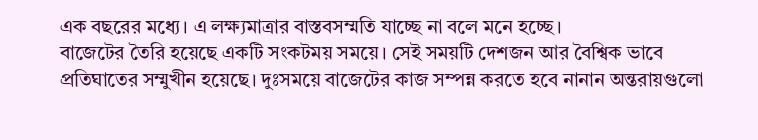এক বছরের মধ্যে। এ লক্ষ্যমাত্রার বাস্তবসম্মতি যাচ্ছে না বলে মনে হচ্ছে।
বাজেটের তৈরি হয়েছে একটি সংকটময় সময়ে। সেই সময়টি দেশজন আর বৈশ্বিক ভাবে প্রতিঘাতের সম্মুখীন হয়েছে। দুঃসময়ে বাজেটের কাজ সম্পন্ন করতে হবে নানান অন্তরায়গুলো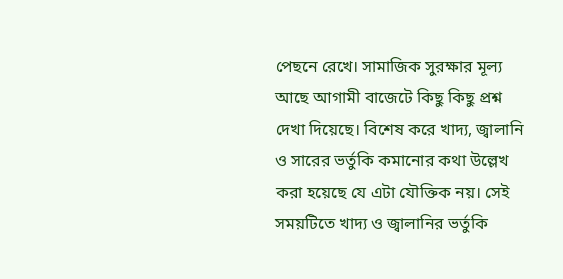পেছনে রেখে। সামাজিক সুরক্ষার মূল্য আছে আগামী বাজেটে কিছু কিছু প্রশ্ন দেখা দিয়েছে। বিশেষ করে খাদ্য, জ্বালানি ও সারের ভর্তুকি কমানোর কথা উল্লেখ করা হয়েছে যে এটা যৌক্তিক নয়। সেই সময়টিতে খাদ্য ও জ্বালানির ভর্তুকি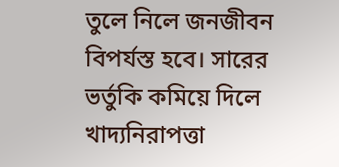তুলে নিলে জনজীবন বিপর্যস্ত হবে। সারের ভর্তুকি কমিয়ে দিলে খাদ্যনিরাপত্তা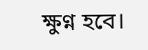ক্ষুণ্ন হবে।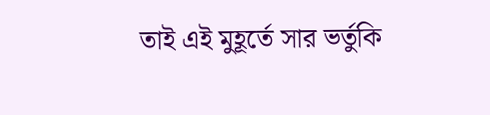তাই এই মুহূর্তে সার ভর্তুকি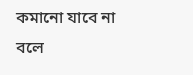কমানো যাবে না বলে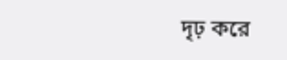দৃঢ় করে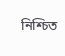নিশ্চিত